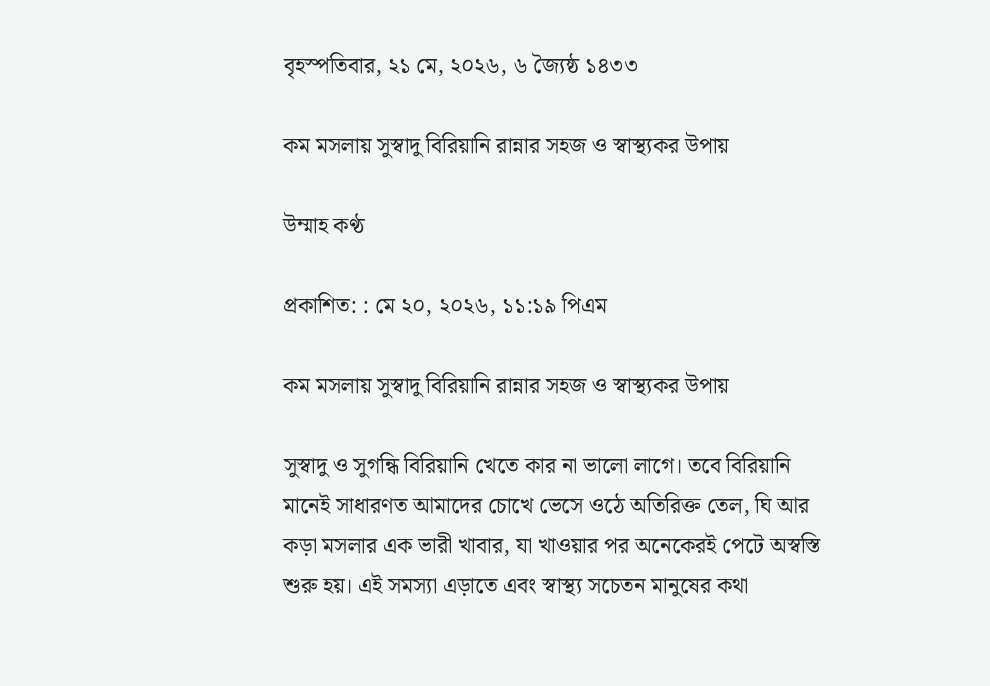বৃহস্পতিবার, ২১ মে, ২০২৬, ৬ জ্যৈষ্ঠ ১৪৩৩

কম মসলায় সুস্বাদু বিরিয়ানি রান্নার সহজ ও স্বাস্থ্যকর উপায়

উম্মাহ কণ্ঠ

প্রকাশিত: : মে ২০, ২০২৬, ১১:১৯ পিএম

কম মসলায় সুস্বাদু বিরিয়ানি রান্নার সহজ ও স্বাস্থ্যকর উপায়

সুস্বাদু ও সুগন্ধি বিরিয়ানি খেতে কার না ভালো লাগে। তবে বিরিয়ানি মানেই সাধারণত আমাদের চোখে ভেসে ওঠে অতিরিক্ত তেল, ঘি আর কড়া মসলার এক ভারী খাবার, যা খাওয়ার পর অনেকেরই পেটে অস্বস্তি শুরু হয়। এই সমস্যা এড়াতে এবং স্বাস্থ্য সচেতন মানুষের কথা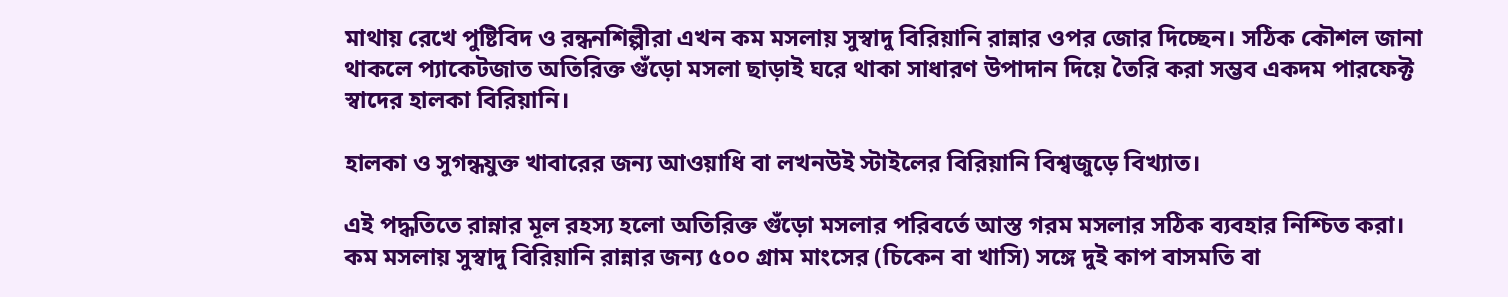মাথায় রেখে পুষ্টিবিদ ও রন্ধনশিল্পীরা এখন কম মসলায় সুস্বাদু বিরিয়ানি রান্নার ওপর জোর দিচ্ছেন। সঠিক কৌশল জানা থাকলে প্যাকেটজাত অতিরিক্ত গুঁড়ো মসলা ছাড়াই ঘরে থাকা সাধারণ উপাদান দিয়ে তৈরি করা সম্ভব একদম পারফেক্ট স্বাদের হালকা বিরিয়ানি।

হালকা ও সুগন্ধযুক্ত খাবারের জন্য আওয়াধি বা লখনউই স্টাইলের বিরিয়ানি বিশ্বজুড়ে বিখ্যাত।

এই পদ্ধতিতে রান্নার মূল রহস্য হলো অতিরিক্ত গুঁড়ো মসলার পরিবর্তে আস্ত গরম মসলার সঠিক ব্যবহার নিশ্চিত করা। কম মসলায় সুস্বাদু বিরিয়ানি রান্নার জন্য ৫০০ গ্রাম মাংসের (চিকেন বা খাসি) সঙ্গে দুই কাপ বাসমতি বা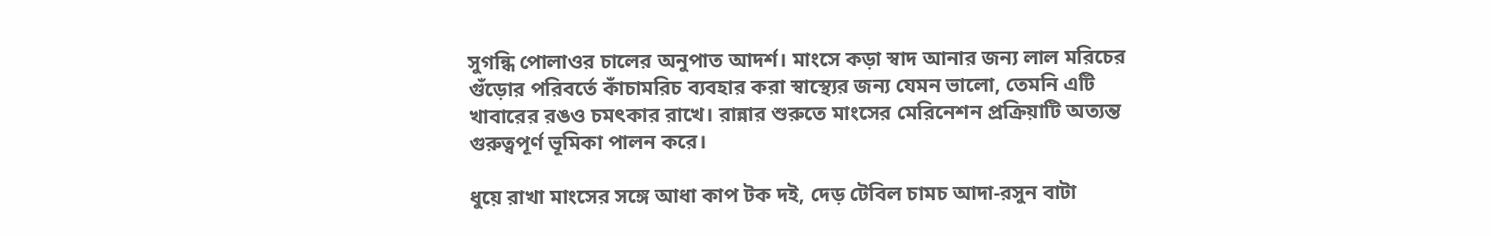সুগন্ধি পোলাওর চালের অনুপাত আদর্শ। মাংসে কড়া স্বাদ আনার জন্য লাল মরিচের গুঁড়োর পরিবর্তে কাঁচামরিচ ব্যবহার করা স্বাস্থ্যের জন্য যেমন ভালো, তেমনি এটি খাবারের রঙও চমৎকার রাখে। রান্নার শুরুতে মাংসের মেরিনেশন প্রক্রিয়াটি অত্যন্ত গুরুত্বপূর্ণ ভূমিকা পালন করে।

ধুয়ে রাখা মাংসের সঙ্গে আধা কাপ টক দই, দেড় টেবিল চামচ আদা-রসুন বাটা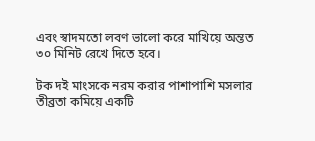এবং স্বাদমতো লবণ ভালো করে মাখিয়ে অন্তত ৩০ মিনিট রেখে দিতে হবে।

টক দই মাংসকে নরম করার পাশাপাশি মসলার তীব্রতা কমিয়ে একটি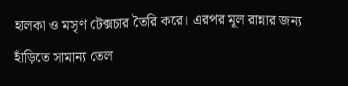হালকা ও মসৃণ টেক্সচার তৈরি করে। এরপর মূল রান্নার জন্য হাঁড়িতে সামান্য তেল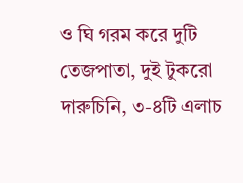ও ঘি গরম করে দুটি তেজপাতা, দুই টুকরো দারুচিনি, ৩-৪টি এলাচ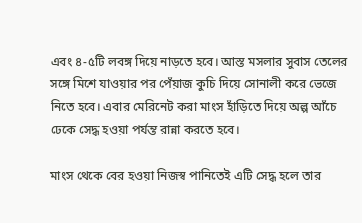এবং ৪-৫টি লবঙ্গ দিয়ে নাড়তে হবে। আস্ত মসলার সুবাস তেলের সঙ্গে মিশে যাওয়ার পর পেঁয়াজ কুচি দিয়ে সোনালী করে ভেজে নিতে হবে। এবার মেরিনেট করা মাংস হাঁড়িতে দিয়ে অল্প আঁচে ঢেকে সেদ্ধ হওয়া পর্যন্ত রান্না করতে হবে।

মাংস থেকে বের হওয়া নিজস্ব পানিতেই এটি সেদ্ধ হলে তার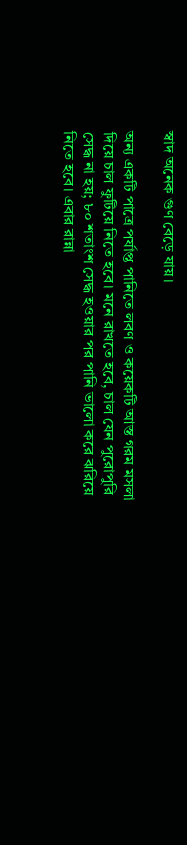স্বাদ অনেক গুণ বেড়ে যায়।

অন্য একটি পাত্রে পর্যাপ্ত পানিতে লবণ ও কয়েকটি আস্ত গরম মসলা দিয়ে চাল ফুটিয়ে নিতে হবে। মনে রাখতে হবে, চাল যেন পুরোপুরি সেদ্ধ না হয়; ৮০ শতাংশ সেদ্ধ হওয়ার পর পানি ভালো করে ঝরিয়ে নিতে হবে। এবার রান্না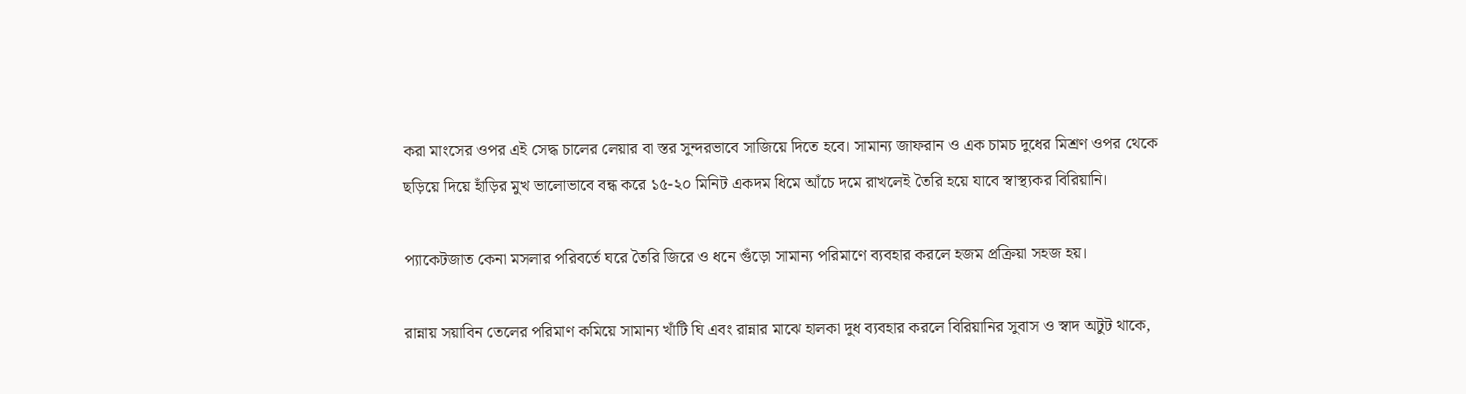করা মাংসের ওপর এই সেদ্ধ চালের লেয়ার বা স্তর সুন্দরভাবে সাজিয়ে দিতে হবে। সামান্য জাফরান ও এক চামচ দুধের মিশ্রণ ওপর থেকে ছড়িয়ে দিয়ে হাঁড়ির মুখ ভালোভাবে বন্ধ করে ১৫-২০ মিনিট একদম ধিমে আঁচে দমে রাখলেই তৈরি হয়ে যাবে স্বাস্থ্যকর বিরিয়ানি।

প্যাকেটজাত কেনা মসলার পরিবর্তে ঘরে তৈরি জিরে ও ধনে গুঁড়ো সামান্য পরিমাণে ব্যবহার করলে হজম প্রক্রিয়া সহজ হয়।

রান্নায় সয়াবিন তেলের পরিমাণ কমিয়ে সামান্য খাঁটি ঘি এবং রান্নার মাঝে হালকা দুধ ব্যবহার করলে বিরিয়ানির সুবাস ও স্বাদ অটুট থাকে,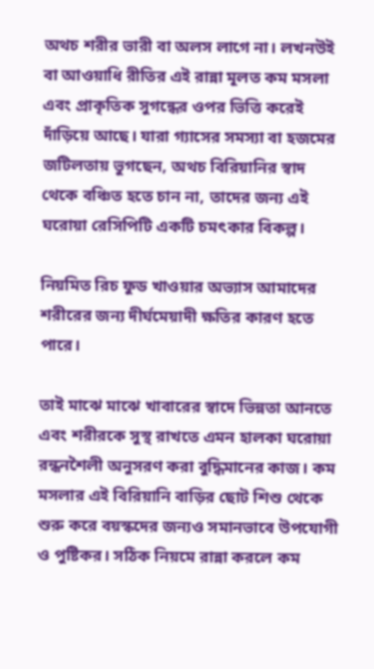অথচ শরীর ভারী বা অলস লাগে না। লখনউই বা আওয়াধি রীতির এই রান্না মূলত কম মসলা এবং প্রাকৃতিক সুগন্ধের ওপর ভিত্তি করেই দাঁড়িয়ে আছে। যারা গ্যাসের সমস্যা বা হজমের জটিলতায় ভুগছেন, অথচ বিরিয়ানির স্বাদ থেকে বঞ্চিত হতে চান না, তাদের জন্য এই ঘরোয়া রেসিপিটি একটি চমৎকার বিকল্প।

নিয়মিত রিচ ফুড খাওয়ার অভ্যাস আমাদের শরীরের জন্য দীর্ঘমেয়াদী ক্ষতির কারণ হতে পারে।

তাই মাঝে মাঝে খাবারের স্বাদে ভিন্নতা আনতে এবং শরীরকে সুস্থ রাখতে এমন হালকা ঘরোয়া রন্ধনশৈলী অনুসরণ করা বুদ্ধিমানের কাজ। কম মসলার এই বিরিয়ানি বাড়ির ছোট শিশু থেকে শুরু করে বয়স্কদের জন্যও সমানভাবে উপযোগী ও পুষ্টিকর। সঠিক নিয়মে রান্না করলে কম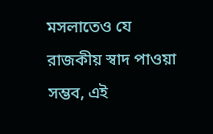মসলাতেও যে রাজকীয় স্বাদ পাওয়া সম্ভব, এই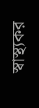স্বাস্থ্যকর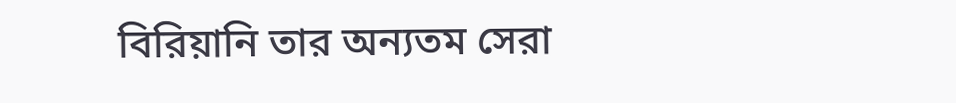বিরিয়ানি তার অন্যতম সেরা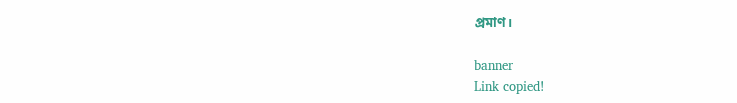প্রমাণ।

banner
Link copied!